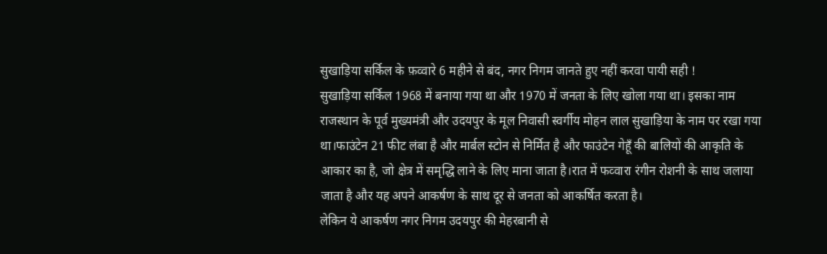सुखाड़िया सर्किल के फ़व्वारे 6 महीने से बंद, नगर निगम जानते हुए नहीं करवा पायी सही !
सुखाड़िया सर्किल 1968 में बनाया गया था और 1970 में जनता के लिए खोला गया था। इसका नाम राजस्थान के पूर्व मुख्यमंत्री और उदयपुर के मूल निवासी स्वर्गीय मोहन लाल सुखाड़िया के नाम पर रखा गया था।फाउंटेन 21 फीट लंबा है और मार्बल स्टोन से निर्मित है और फाउंटेन गेहूँ की बालियों की आकृति के आकार का है, जो क्षेत्र में समृद्धि लाने के लिए माना जाता है।रात में फव्वारा रंगीन रोशनी के साथ जलाया जाता है और यह अपने आकर्षण के साथ दूर से जनता को आकर्षित करता है।
लेकिन ये आकर्षण नगर निगम उदयपुर की मेहरबानी से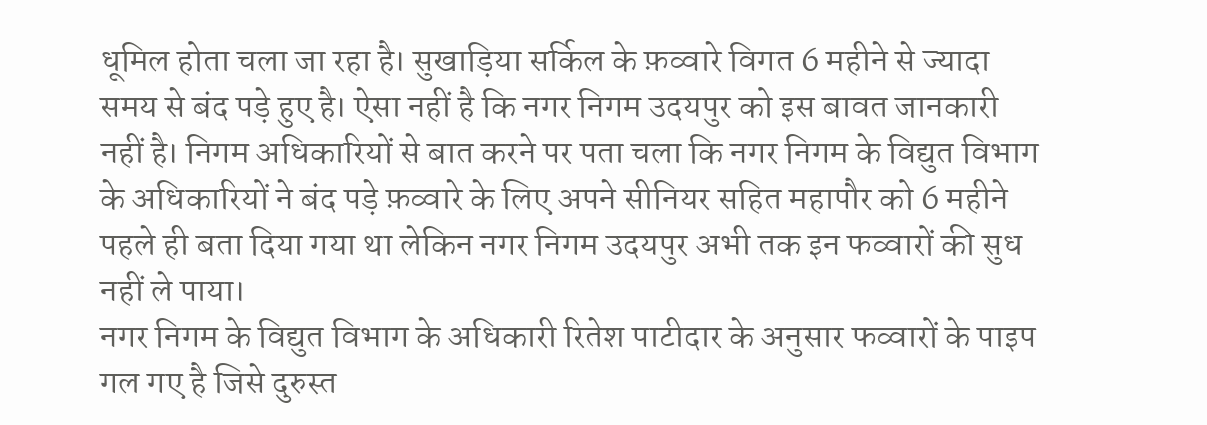धूमिल होता चला जा रहा है। सुखाड़िया सर्किल के फ़व्वारे विगत 6 महीने से ज्यादा समय से बंद पड़े हुए है। ऐसा नहीं है कि नगर निगम उदयपुर को इस बावत जानकारी नहीं है। निगम अधिकारियों से बात करने पर पता चला कि नगर निगम के विद्युत विभाग के अधिकारियों ने बंद पड़े फ़व्वारे के लिए अपने सीनियर सहित महापौर को 6 महीने पहले ही बता दिया गया था लेकिन नगर निगम उदयपुर अभी तक इन फव्वारों की सुध नहीं ले पाया।
नगर निगम के विद्युत विभाग के अधिकारी रितेश पाटीदार के अनुसार फव्वारों के पाइप गल गए है जिसे दुरुस्त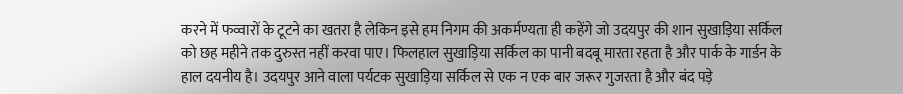करने में फव्वारों के टूटने का खतरा है लेकिन इसे हम निगम की अकर्मण्यता ही कहेंगे जो उदयपुर की शान सुखाड़िया सर्किल को छह महीने तक दुरुस्त नहीं करवा पाए। फिलहाल सुखाड़िया सर्किल का पानी बदबू मारता रहता है और पार्क के गार्डन के हाल दयनीय है। उदयपुर आने वाला पर्यटक सुखाड़िया सर्किल से एक न एक बार जरूर गुजरता है और बंद पड़े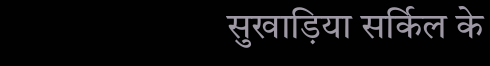सुखाड़िया सर्किल के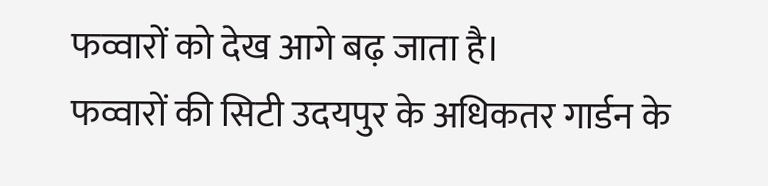फव्वारों को देख आगे बढ़ जाता है।
फव्वारों की सिटी उदयपुर के अधिकतर गार्डन के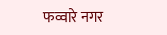फव्वारे नगर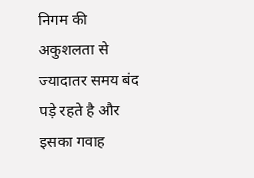निगम की अकुशलता से ज्यादातर समय बंद पड़े रहते है और इसका गवाह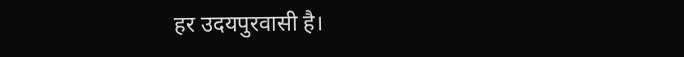हर उदयपुरवासी है।